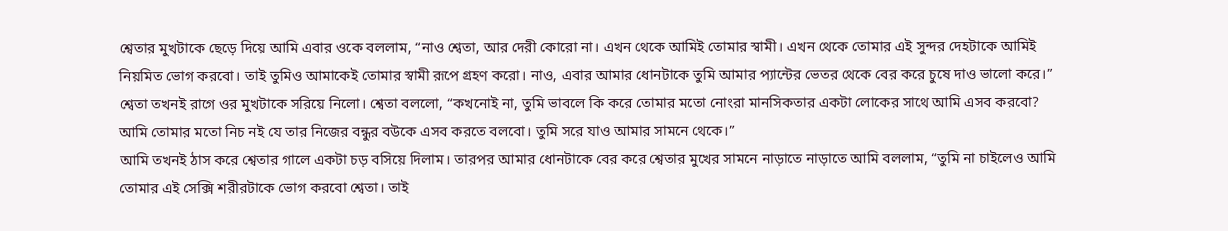শ্বেতার মুখটাকে ছেড়ে দিয়ে আমি এবার ওকে বললাম, “নাও শ্বেতা, আর দেরী কোরো না। এখন থেকে আমিই তোমার স্বামী। এখন থেকে তোমার এই সুন্দর দেহটাকে আমিই নিয়মিত ভোগ করবো। তাই তুমিও আমাকেই তোমার স্বামী রূপে গ্রহণ করো। নাও, এবার আমার ধোনটাকে তুমি আমার প্যান্টের ভেতর থেকে বের করে চুষে দাও ভালো করে।”
শ্বেতা তখনই রাগে ওর মুখটাকে সরিয়ে নিলো। শ্বেতা বললো, “কখনোই না, তুমি ভাবলে কি করে তোমার মতো নোংরা মানসিকতার একটা লোকের সাথে আমি এসব করবো? আমি তোমার মতো নিচ নই যে তার নিজের বন্ধুর বউকে এসব করতে বলবো। তুমি সরে যাও আমার সামনে থেকে।”
আমি তখনই ঠাস করে শ্বেতার গালে একটা চড় বসিয়ে দিলাম। তারপর আমার ধোনটাকে বের করে শ্বেতার মুখের সামনে নাড়াতে নাড়াতে আমি বললাম, “তুমি না চাইলেও আমি তোমার এই সেক্সি শরীরটাকে ভোগ করবো শ্বেতা। তাই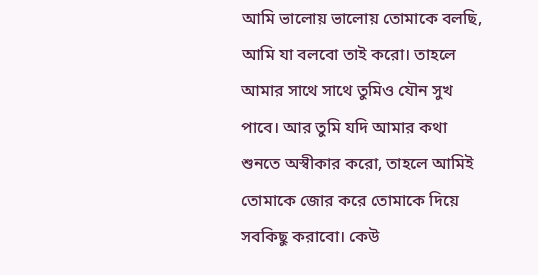আমি ভালোয় ভালোয় তোমাকে বলছি, আমি যা বলবো তাই করো। তাহলে আমার সাথে সাথে তুমিও যৌন সুখ পাবে। আর তুমি যদি আমার কথা শুনতে অস্বীকার করো, তাহলে আমিই তোমাকে জোর করে তোমাকে দিয়ে সবকিছু করাবো। কেউ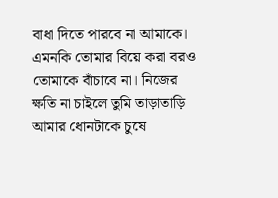বাধা দিতে পারবে না আমাকে। এমনকি তোমার বিয়ে করা বরও তোমাকে বাঁচাবে না। নিজের ক্ষতি না চাইলে তুমি তাড়াতাড়ি আমার ধোনটাকে চুষে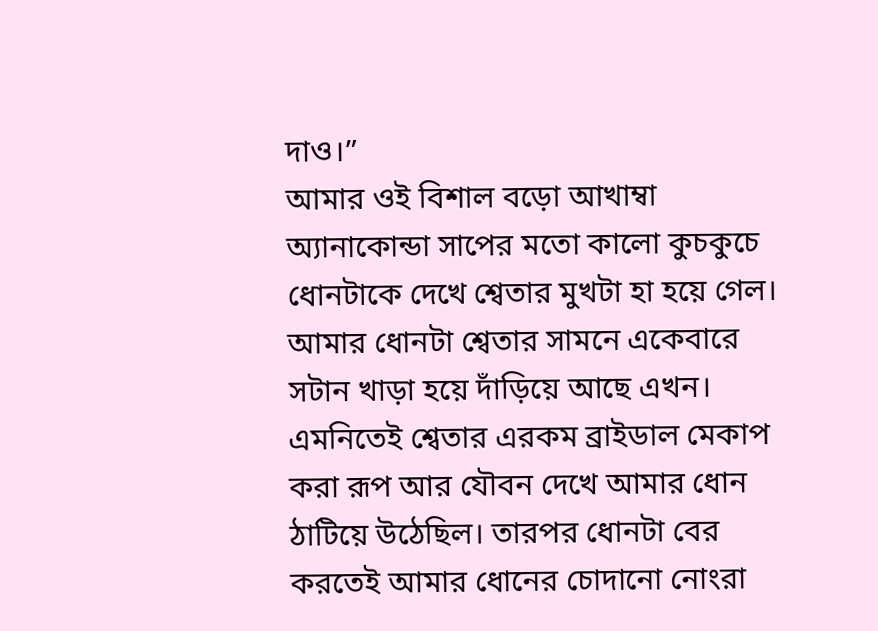দাও।”
আমার ওই বিশাল বড়ো আখাম্বা অ্যানাকোন্ডা সাপের মতো কালো কুচকুচে ধোনটাকে দেখে শ্বেতার মুখটা হা হয়ে গেল। আমার ধোনটা শ্বেতার সামনে একেবারে সটান খাড়া হয়ে দাঁড়িয়ে আছে এখন। এমনিতেই শ্বেতার এরকম ব্রাইডাল মেকাপ করা রূপ আর যৌবন দেখে আমার ধোন ঠাটিয়ে উঠেছিল। তারপর ধোনটা বের করতেই আমার ধোনের চোদানো নোংরা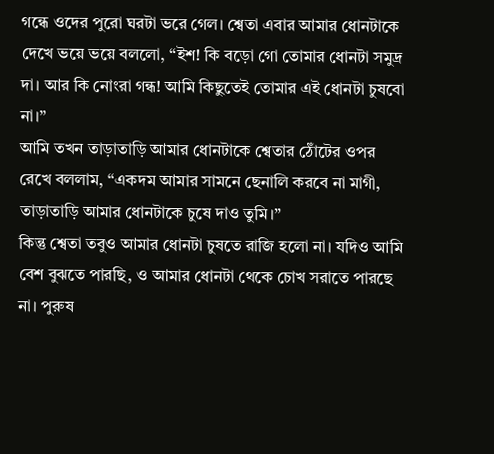গন্ধে ওদের পুরো ঘরটা ভরে গেল। শ্বেতা এবার আমার ধোনটাকে দেখে ভয়ে ভয়ে বললো, “ইশ! কি বড়ো গো তোমার ধোনটা সমুদ্র দা। আর কি নোংরা গন্ধ! আমি কিছুতেই তোমার এই ধোনটা চুষবো না।”
আমি তখন তাড়াতাড়ি আমার ধোনটাকে শ্বেতার ঠোঁটের ওপর রেখে বললাম, “একদম আমার সামনে ছেনালি করবে না মাগী, তাড়াতাড়ি আমার ধোনটাকে চুষে দাও তুমি।”
কিন্তু শ্বেতা তবুও আমার ধোনটা চুষতে রাজি হলো না। যদিও আমি বেশ বুঝতে পারছি, ও আমার ধোনটা থেকে চোখ সরাতে পারছে না। পুরুষ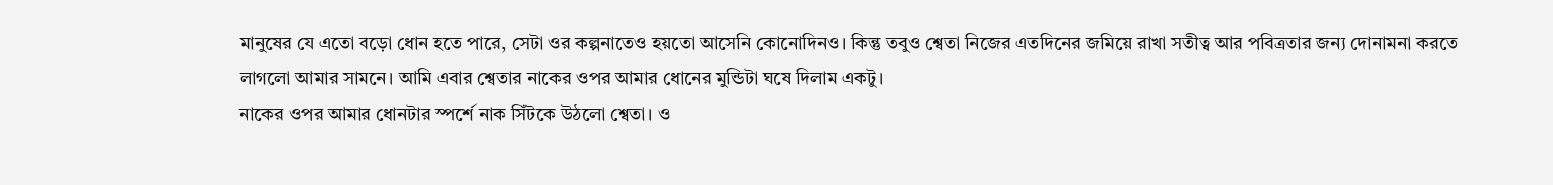মানুষের যে এতো বড়ো ধোন হতে পারে, সেটা ওর কল্পনাতেও হয়তো আসেনি কোনোদিনও। কিন্তু তবুও শ্বেতা নিজের এতদিনের জমিয়ে রাখা সতীত্ব আর পবিত্রতার জন্য দোনামনা করতে লাগলো আমার সামনে। আমি এবার শ্বেতার নাকের ওপর আমার ধোনের মুন্ডিটা ঘষে দিলাম একটু।
নাকের ওপর আমার ধোনটার স্পর্শে নাক সিঁটকে উঠলো শ্বেতা। ও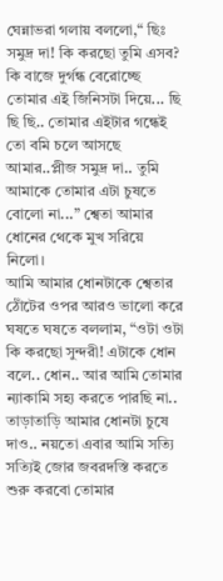ঘেন্নাভরা গলায় বললো,“ ছিঃ সমুদ্র দা! কি করছো তুমি এসব? কি বাজে দুর্গন্ধ বেরোচ্ছে তোমার এই জিনিসটা দিয়ে... ছি ছি ছি.. তোমার এইটার গন্ধেই তো বমি চলে আসছে আমার..প্লীজ সমুদ্র দা.. তুমি আমাকে তোমার এটা চুষতে বোলো না...” শ্বেতা আমার ধোনের থেকে মুখ সরিয়ে নিলো।
আমি আমার ধোনটাকে শ্বেতার ঠোঁটের ওপর আরও ভালো করে ঘষতে ঘষতে বললাম, “ওটা ওটা কি করছো সুন্দরী! এটাকে ধোন বলে.. ধোন.. আর আমি তোমার ন্যাকামি সহ্য করতে পারছি না.. তাড়াতাড়ি আমার ধোনটা চুষে দাও.. নয়তো এবার আমি সত্যি সত্যিই জোর জবরদস্তি করতে শুরু করবো তোমার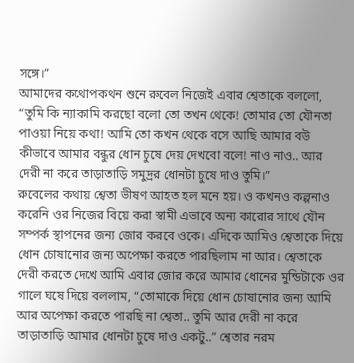সঙ্গে।”
আমাদের কথোপকথন শুনে রুবেল নিজেই এবার শ্বেতাকে বললো, “তুমি কি ন্যাকামি করছো বলো তো তখন থেকে! তোমার তো যৌনতা পাওয়া নিয়ে কথা! আমি তো কখন থেকে বসে আছি আমার বউ কীভাবে আমার বন্ধুর ধোন চুষে দেয় দেখবো বলে! নাও নাও.. আর দেরী না করে তাড়াতাড়ি সমুদ্রর ধোনটা চুষে দাও তুমি।”
রুবেলের কথায় শ্বেতা ভীষণ আহত হল মনে হয়। ও কখনও কল্পনাও করেনি ওর নিজের বিয়ে করা স্বামী এভাবে অন্য কারোর সাথে যৌন সম্পর্ক স্থাপনের জন্য জোর করবে ওকে। এদিকে আমিও শ্বেতাকে দিয়ে ধোন চোষানোর জন্য অপেক্ষা করতে পারছিলাম না আর। শ্বেতাকে দেরী করতে দেখে আমি এবার জোর করে আমার ধোনের মুন্ডিটাকে ওর গালে ঘষে দিয়ে বললাম, “তোমাকে দিয়ে ধোন চোষানোর জন্য আমি আর অপেক্ষা করতে পারছি না শ্বেতা.. তুমি আর দেরী না করে তাড়াতাড়ি আমার ধোনটা চুষে দাও একটু..” শ্বেতার নরম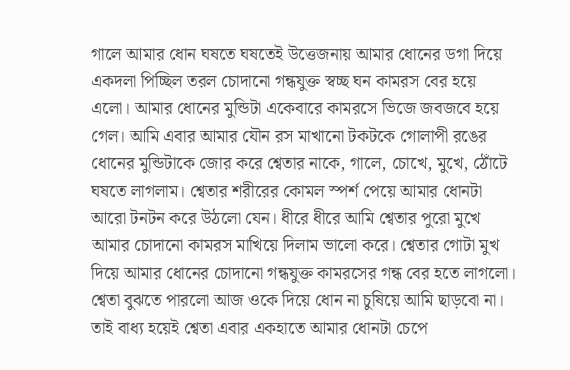গালে আমার ধোন ঘষতে ঘষতেই উত্তেজনায় আমার ধোনের ডগা দিয়ে একদলা পিচ্ছিল তরল চোদানো গন্ধযুক্ত স্বচ্ছ ঘন কামরস বের হয়ে এলো। আমার ধোনের মুন্ডিটা একেবারে কামরসে ভিজে জবজবে হয়ে গেল। আমি এবার আমার যৌন রস মাখানো টকটকে গোলাপী রঙের ধোনের মুন্ডিটাকে জোর করে শ্বেতার নাকে, গালে, চোখে, মুখে, ঠোঁটে ঘষতে লাগলাম। শ্বেতার শরীরের কোমল স্পর্শ পেয়ে আমার ধোনটা আরো টনটন করে উঠলো যেন। ধীরে ধীরে আমি শ্বেতার পুরো মুখে আমার চোদানো কামরস মাখিয়ে দিলাম ভালো করে। শ্বেতার গোটা মুখ দিয়ে আমার ধোনের চোদানো গন্ধযুক্ত কামরসের গন্ধ বের হতে লাগলো।
শ্বেতা বুঝতে পারলো আজ ওকে দিয়ে ধোন না চুষিয়ে আমি ছাড়বো না। তাই বাধ্য হয়েই শ্বেতা এবার একহাতে আমার ধোনটা চেপে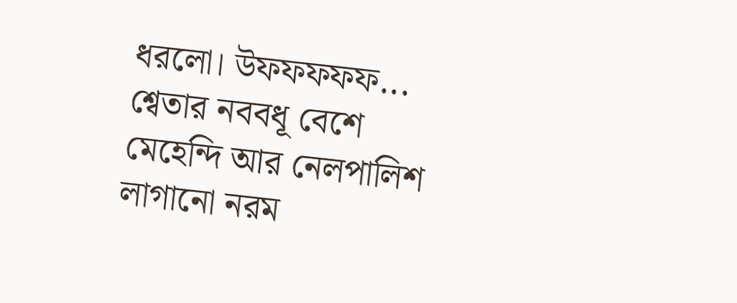ধরলো। উফফফফফ... শ্বেতার নববধূ বেশে মেহেন্দি আর নেলপালিশ লাগানো নরম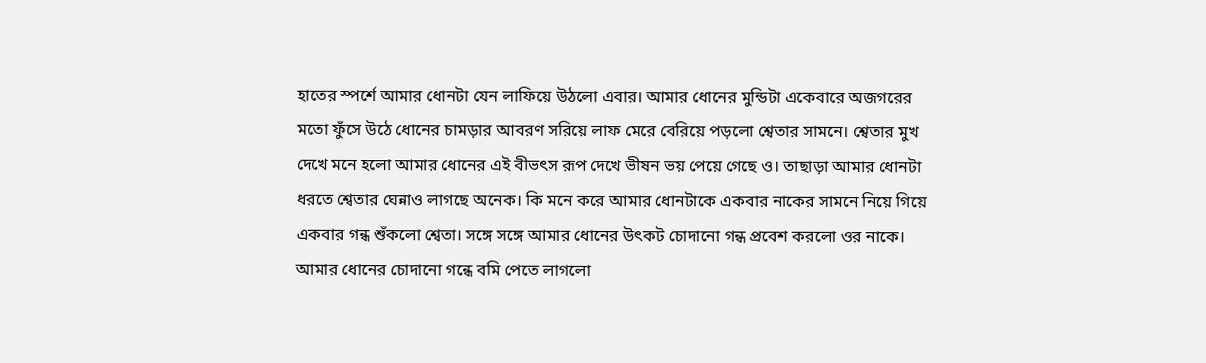হাতের স্পর্শে আমার ধোনটা যেন লাফিয়ে উঠলো এবার। আমার ধোনের মুন্ডিটা একেবারে অজগরের মতো ফুঁসে উঠে ধোনের চামড়ার আবরণ সরিয়ে লাফ মেরে বেরিয়ে পড়লো শ্বেতার সামনে। শ্বেতার মুখ দেখে মনে হলো আমার ধোনের এই বীভৎস রূপ দেখে ভীষন ভয় পেয়ে গেছে ও। তাছাড়া আমার ধোনটা ধরতে শ্বেতার ঘেন্নাও লাগছে অনেক। কি মনে করে আমার ধোনটাকে একবার নাকের সামনে নিয়ে গিয়ে একবার গন্ধ শুঁকলো শ্বেতা। সঙ্গে সঙ্গে আমার ধোনের উৎকট চোদানো গন্ধ প্রবেশ করলো ওর নাকে। আমার ধোনের চোদানো গন্ধে বমি পেতে লাগলো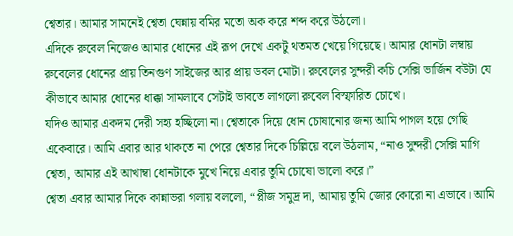শ্বেতার। আমার সামনেই শ্বেতা ঘেন্নায় বমির মতো অক করে শব্দ করে উঠলো।
এদিকে রুবেল নিজেও আমার ধোনের এই রূপ দেখে একটু থতমত খেয়ে গিয়েছে। আমার ধোনটা লম্বায় রুবেলের ধোনের প্রায় তিনগুণ সাইজের আর প্রায় ডবল মোটা। রুবেলের সুন্দরী কচি সেক্সি ভার্জিন বউটা যে কীভাবে আমার ধোনের ধাক্কা সামলাবে সেটাই ভাবতে লাগলো রুবেল বিস্ফারিত চোখে।
যদিও আমার একদম দেরী সহ্য হচ্ছিলো না। শ্বেতাকে দিয়ে ধোন চোষানোর জন্য আমি পাগল হয়ে গেছি একেবারে। আমি এবার আর থাকতে না পেরে শ্বেতার দিকে চিল্লিয়ে বলে উঠলাম, “নাও সুন্দরী সেক্সি মাগি শ্বেতা, আমার এই আখাম্বা ধোনটাকে মুখে নিয়ে এবার তুমি চোষো ভালো করে।”
শ্বেতা এবার আমার দিকে কান্নাভরা গলায় বললো, “প্লীজ সমুদ্র দা, আমায় তুমি জোর কোরো না এভাবে। আমি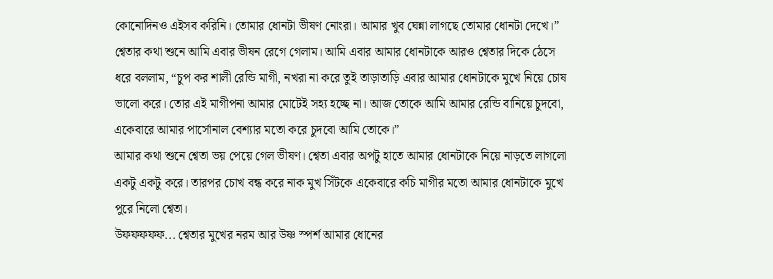কোনোদিনও এইসব করিনি। তোমার ধোনটা ভীষণ নোংরা। আমার খুব ঘেন্না লাগছে তোমার ধোনটা দেখে।”
শ্বেতার কথা শুনে আমি এবার ভীষন রেগে গেলাম। আমি এবার আমার ধোনটাকে আরও শ্বেতার দিকে ঠেসে ধরে বললাম, “চুপ কর শালী রেন্ডি মাগী, নখরা না করে তুই তাড়াতাড়ি এবার আমার ধোনটাকে মুখে নিয়ে চোষ ভালো করে। তোর এই মাগীপনা আমার মোটেই সহ্য হচ্ছে না। আজ তোকে আমি আমার রেন্ডি বানিয়ে চুদবো, একেবারে আমার পার্সোনাল বেশ্যার মতো করে চুদবো আমি তোকে।”
আমার কথা শুনে শ্বেতা ভয় পেয়ে গেল ভীষণ। শ্বেতা এবার অপটু হাতে আমার ধোনটাকে নিয়ে নাড়তে লাগলো একটু একটু করে। তারপর চোখ বন্ধ করে নাক মুখ সিঁটকে একেবারে কচি মাগীর মতো আমার ধোনটাকে মুখে পুরে নিলো শ্বেতা।
উফফফফফ... শ্বেতার মুখের নরম আর উষ্ণ স্পর্শ আমার ধোনের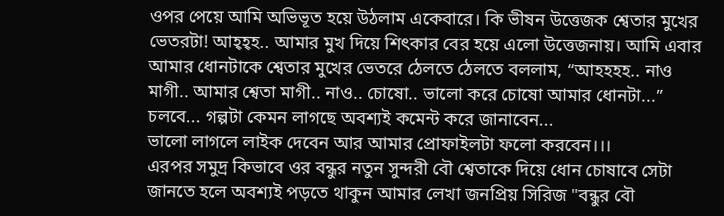ওপর পেয়ে আমি অভিভূত হয়ে উঠলাম একেবারে। কি ভীষন উত্তেজক শ্বেতার মুখের ভেতরটা! আহ্হ্হ.. আমার মুখ দিয়ে শিৎকার বের হয়ে এলো উত্তেজনায়। আমি এবার আমার ধোনটাকে শ্বেতার মুখের ভেতরে ঠেলতে ঠেলতে বললাম, “আহহহহ.. নাও মাগী.. আমার শ্বেতা মাগী.. নাও.. চোষো.. ভালো করে চোষো আমার ধোনটা...”
চলবে... গল্পটা কেমন লাগছে অবশ্যই কমেন্ট করে জানাবেন...
ভালো লাগলে লাইক দেবেন আর আমার প্রোফাইলটা ফলো করবেন।।।
এরপর সমুদ্র কিভাবে ওর বন্ধুর নতুন সুন্দরী বৌ শ্বেতাকে দিয়ে ধোন চোষাবে সেটা জানতে হলে অবশ্যই পড়তে থাকুন আমার লেখা জনপ্রিয় সিরিজ "বন্ধুর বৌ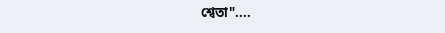শ্বেতা"....